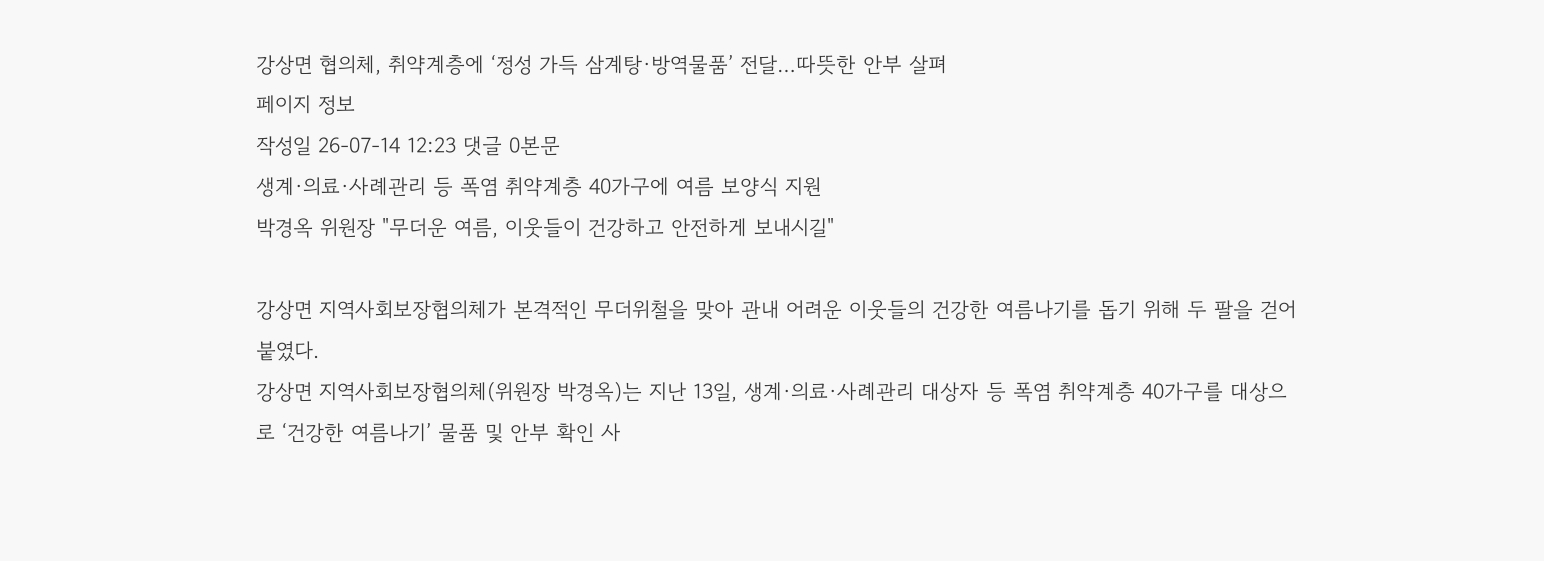강상면 협의체, 취약계층에 ‘정성 가득 삼계탕·방역물품’ 전달…따뜻한 안부 살펴
페이지 정보
작성일 26-07-14 12:23 댓글 0본문
생계·의료·사례관리 등 폭염 취약계층 40가구에 여름 보양식 지원
박경옥 위원장 "무더운 여름, 이웃들이 건강하고 안전하게 보내시길"

강상면 지역사회보장협의체가 본격적인 무더위철을 맞아 관내 어려운 이웃들의 건강한 여름나기를 돕기 위해 두 팔을 걷어붙였다.
강상면 지역사회보장협의체(위원장 박경옥)는 지난 13일, 생계·의료·사례관리 대상자 등 폭염 취약계층 40가구를 대상으로 ‘건강한 여름나기’ 물품 및 안부 확인 사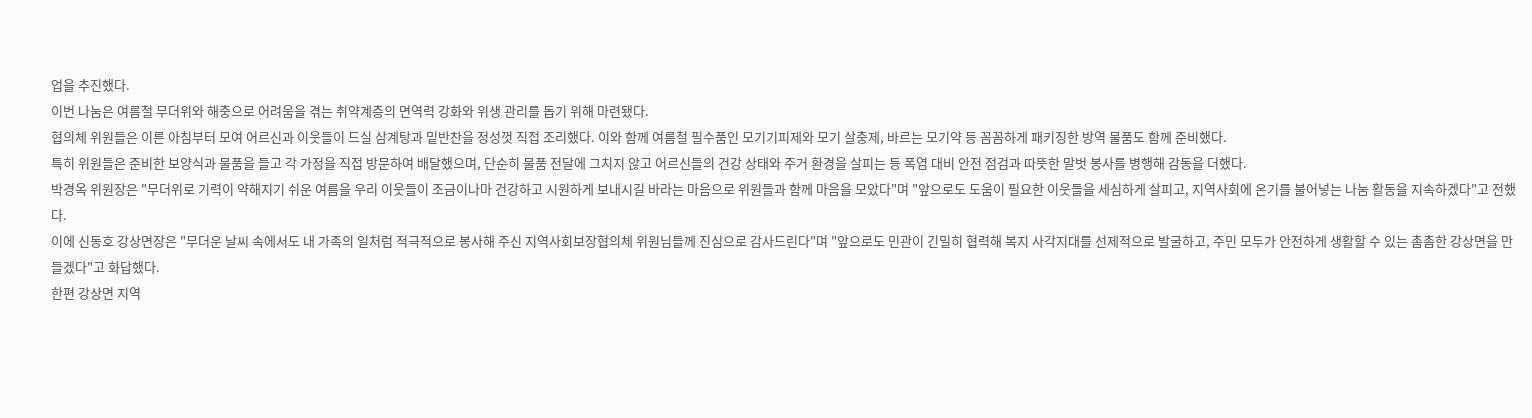업을 추진했다.
이번 나눔은 여름철 무더위와 해충으로 어려움을 겪는 취약계층의 면역력 강화와 위생 관리를 돕기 위해 마련됐다.
협의체 위원들은 이른 아침부터 모여 어르신과 이웃들이 드실 삼계탕과 밑반찬을 정성껏 직접 조리했다. 이와 함께 여름철 필수품인 모기기피제와 모기 살충제, 바르는 모기약 등 꼼꼼하게 패키징한 방역 물품도 함께 준비했다.
특히 위원들은 준비한 보양식과 물품을 들고 각 가정을 직접 방문하여 배달했으며, 단순히 물품 전달에 그치지 않고 어르신들의 건강 상태와 주거 환경을 살피는 등 폭염 대비 안전 점검과 따뜻한 말벗 봉사를 병행해 감동을 더했다.
박경옥 위원장은 "무더위로 기력이 약해지기 쉬운 여름을 우리 이웃들이 조금이나마 건강하고 시원하게 보내시길 바라는 마음으로 위원들과 함께 마음을 모았다"며 "앞으로도 도움이 필요한 이웃들을 세심하게 살피고, 지역사회에 온기를 불어넣는 나눔 활동을 지속하겠다"고 전했다.
이에 신동호 강상면장은 "무더운 날씨 속에서도 내 가족의 일처럼 적극적으로 봉사해 주신 지역사회보장협의체 위원님들께 진심으로 감사드린다"며 "앞으로도 민관이 긴밀히 협력해 복지 사각지대를 선제적으로 발굴하고, 주민 모두가 안전하게 생활할 수 있는 촘촘한 강상면을 만들겠다"고 화답했다.
한편 강상면 지역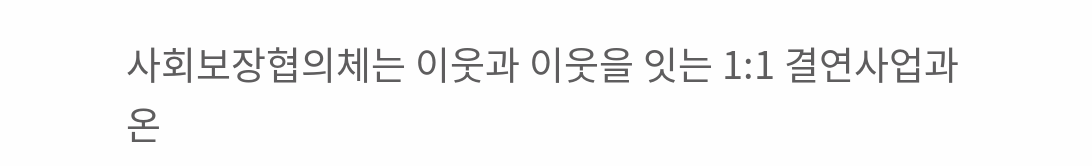사회보장협의체는 이웃과 이웃을 잇는 1:1 결연사업과 온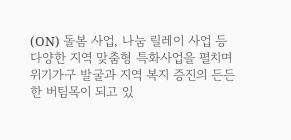(ON) 돌봄 사업, 나눔 릴레이 사업 등 다양한 지역 맞춤형 특화사업을 펼치며 위기가구 발굴과 지역 복지 증진의 든든한 버팀목이 되고 있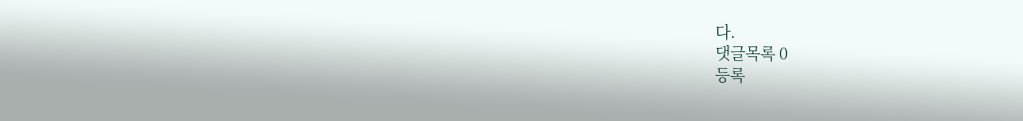다.
댓글목록 0
등록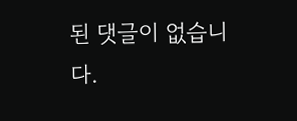된 댓글이 없습니다.